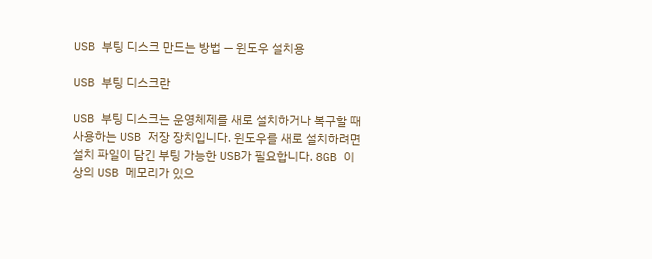USB 부팅 디스크 만드는 방법 — 윈도우 설치용

USB 부팅 디스크란

USB 부팅 디스크는 운영체제를 새로 설치하거나 복구할 때 사용하는 USB 저장 장치입니다. 윈도우를 새로 설치하려면 설치 파일이 담긴 부팅 가능한 USB가 필요합니다. 8GB 이상의 USB 메모리가 있으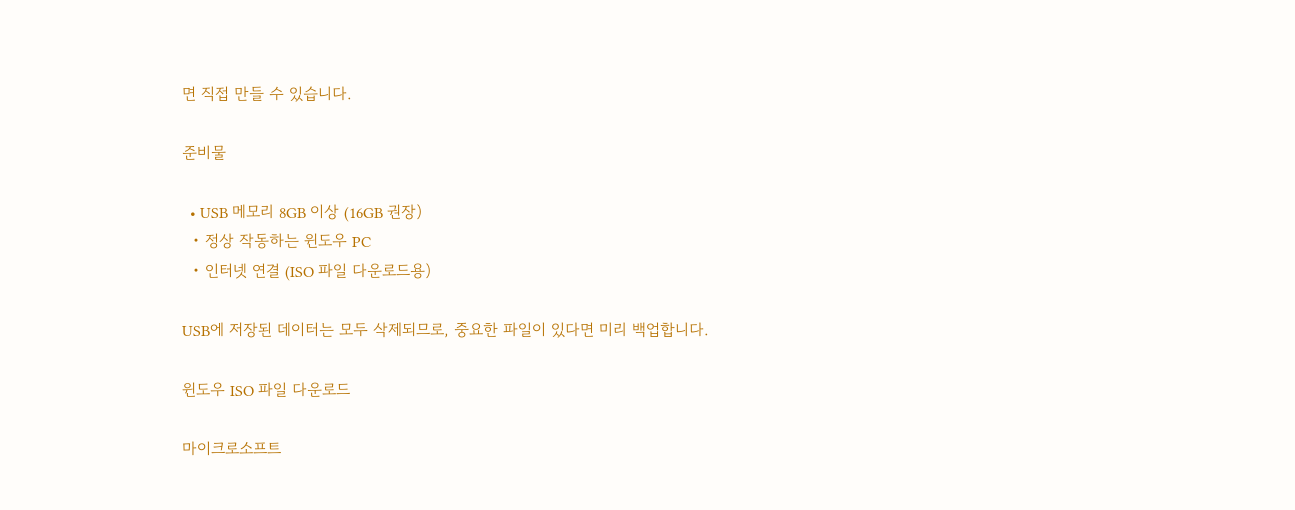면 직접 만들 수 있습니다.

준비물

  • USB 메모리 8GB 이상 (16GB 권장)
  • 정상 작동하는 윈도우 PC
  • 인터넷 연결 (ISO 파일 다운로드용)

USB에 저장된 데이터는 모두 삭제되므로, 중요한 파일이 있다면 미리 백업합니다.

윈도우 ISO 파일 다운로드

마이크로소프트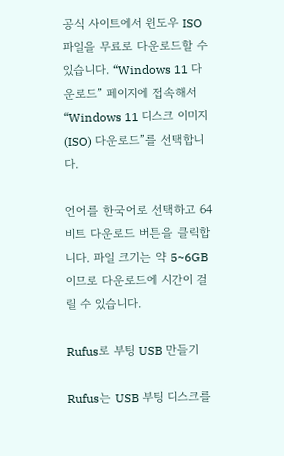공식 사이트에서 윈도우 ISO 파일을 무료로 다운로드할 수 있습니다. “Windows 11 다운로드” 페이지에 접속해서 “Windows 11 디스크 이미지(ISO) 다운로드”를 선택합니다.

언어를 한국어로 선택하고 64비트 다운로드 버튼을 클릭합니다. 파일 크기는 약 5~6GB이므로 다운로드에 시간이 걸릴 수 있습니다.

Rufus로 부팅 USB 만들기

Rufus는 USB 부팅 디스크를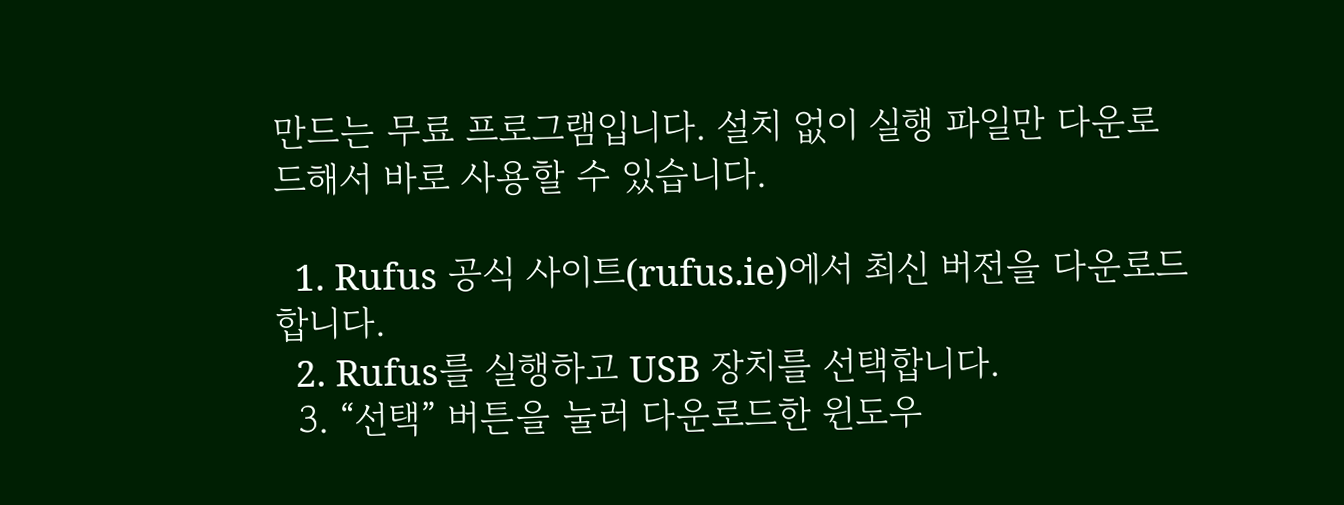만드는 무료 프로그램입니다. 설치 없이 실행 파일만 다운로드해서 바로 사용할 수 있습니다.

  1. Rufus 공식 사이트(rufus.ie)에서 최신 버전을 다운로드합니다.
  2. Rufus를 실행하고 USB 장치를 선택합니다.
  3. “선택” 버튼을 눌러 다운로드한 윈도우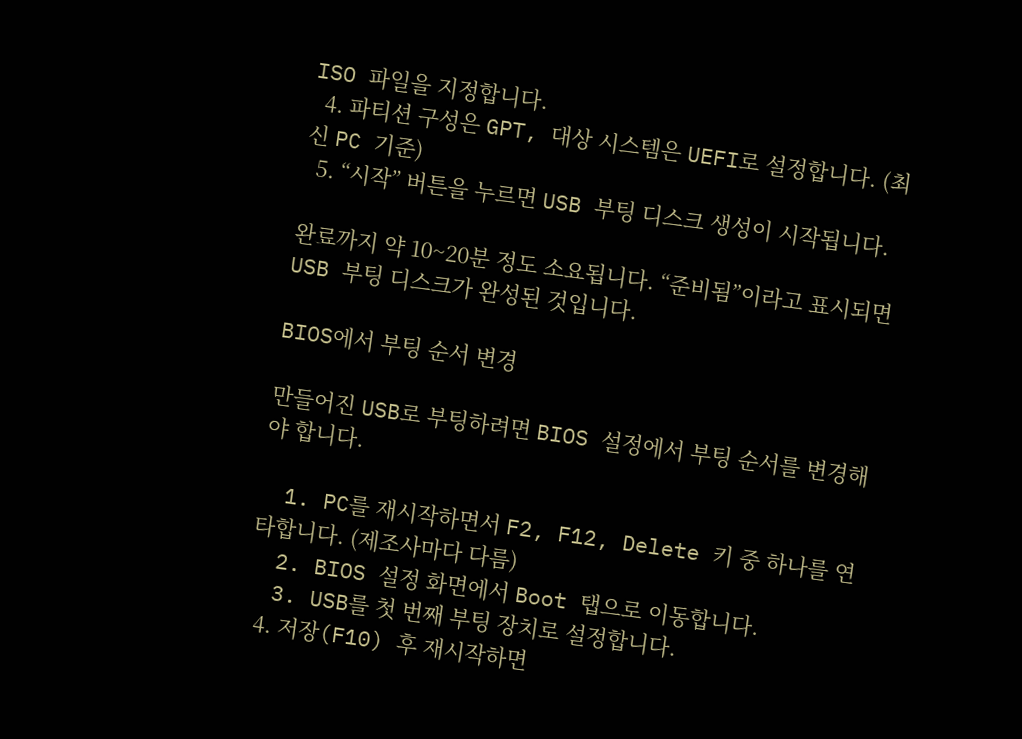ISO 파일을 지정합니다.
  4. 파티션 구성은 GPT, 대상 시스템은 UEFI로 설정합니다. (최신 PC 기준)
  5. “시작” 버튼을 누르면 USB 부팅 디스크 생성이 시작됩니다.

완료까지 약 10~20분 정도 소요됩니다. “준비됨”이라고 표시되면 USB 부팅 디스크가 완성된 것입니다.

BIOS에서 부팅 순서 변경

만들어진 USB로 부팅하려면 BIOS 설정에서 부팅 순서를 변경해야 합니다.

  1. PC를 재시작하면서 F2, F12, Delete 키 중 하나를 연타합니다. (제조사마다 다름)
  2. BIOS 설정 화면에서 Boot 탭으로 이동합니다.
  3. USB를 첫 번째 부팅 장치로 설정합니다.
  4. 저장(F10) 후 재시작하면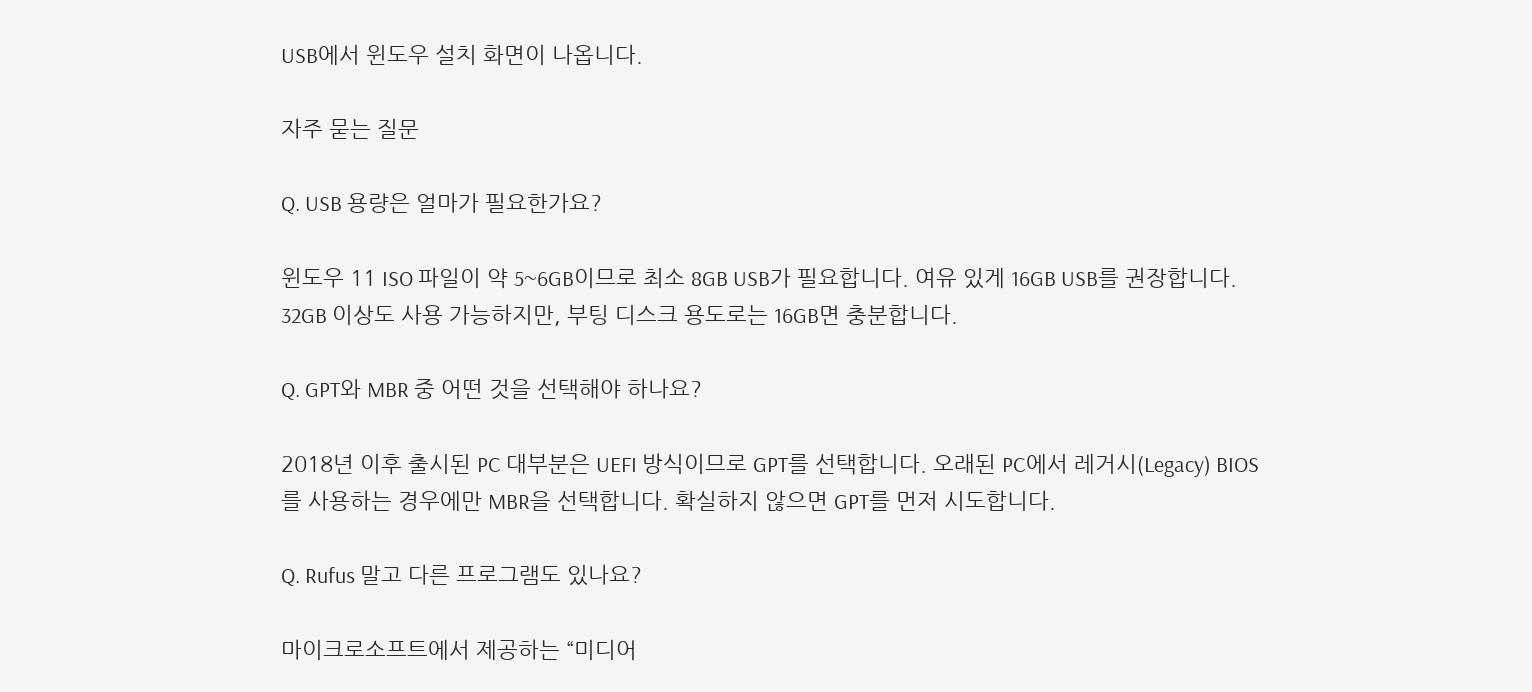USB에서 윈도우 설치 화면이 나옵니다.

자주 묻는 질문

Q. USB 용량은 얼마가 필요한가요?

윈도우 11 ISO 파일이 약 5~6GB이므로 최소 8GB USB가 필요합니다. 여유 있게 16GB USB를 권장합니다. 32GB 이상도 사용 가능하지만, 부팅 디스크 용도로는 16GB면 충분합니다.

Q. GPT와 MBR 중 어떤 것을 선택해야 하나요?

2018년 이후 출시된 PC 대부분은 UEFI 방식이므로 GPT를 선택합니다. 오래된 PC에서 레거시(Legacy) BIOS를 사용하는 경우에만 MBR을 선택합니다. 확실하지 않으면 GPT를 먼저 시도합니다.

Q. Rufus 말고 다른 프로그램도 있나요?

마이크로소프트에서 제공하는 “미디어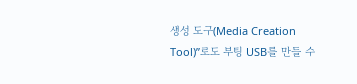생성 도구(Media Creation Tool)”로도 부팅 USB를 만들 수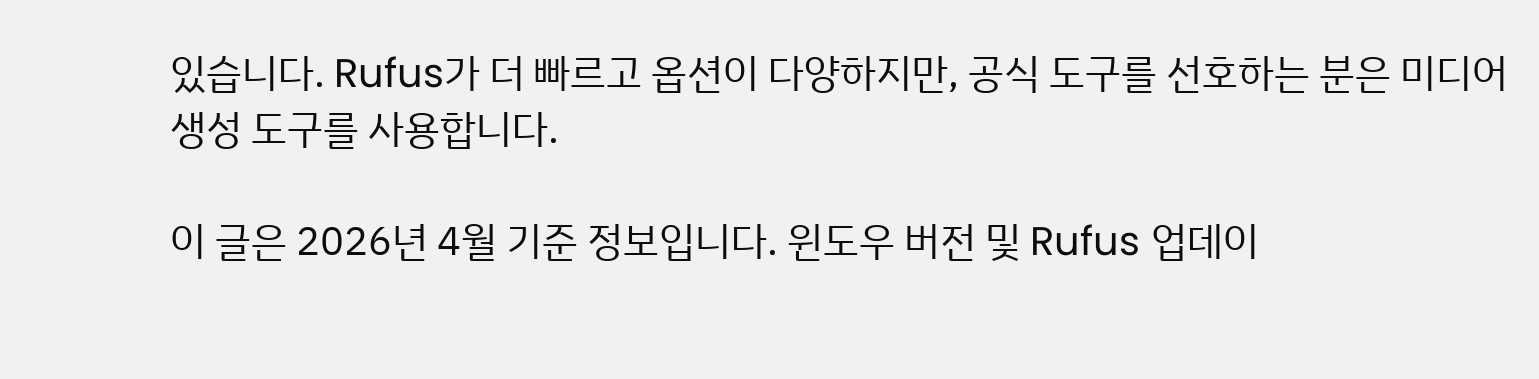있습니다. Rufus가 더 빠르고 옵션이 다양하지만, 공식 도구를 선호하는 분은 미디어 생성 도구를 사용합니다.

이 글은 2026년 4월 기준 정보입니다. 윈도우 버전 및 Rufus 업데이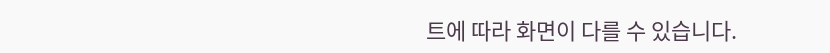트에 따라 화면이 다를 수 있습니다.